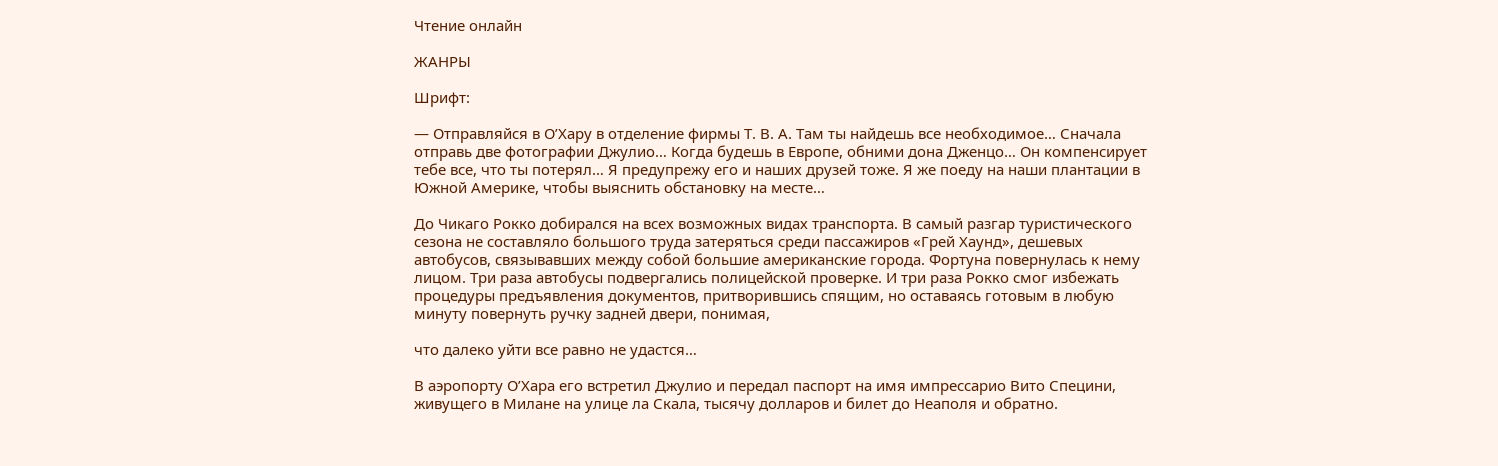Чтение онлайн

ЖАНРЫ

Шрифт:

— Отправляйся в О’Хару в отделение фирмы Т. В. А. Там ты найдешь все необходимое… Сначала отправь две фотографии Джулио… Когда будешь в Европе, обними дона Дженцо… Он компенсирует тебе все, что ты потерял… Я предупрежу его и наших друзей тоже. Я же поеду на наши плантации в Южной Америке, чтобы выяснить обстановку на месте…

До Чикаго Рокко добирался на всех возможных видах транспорта. В самый разгар туристического сезона не составляло большого труда затеряться среди пассажиров «Грей Хаунд», дешевых автобусов, связывавших между собой большие американские города. Фортуна повернулась к нему лицом. Три раза автобусы подвергались полицейской проверке. И три раза Рокко смог избежать процедуры предъявления документов, притворившись спящим, но оставаясь готовым в любую минуту повернуть ручку задней двери, понимая,

что далеко уйти все равно не удастся…

В аэропорту О’Хара его встретил Джулио и передал паспорт на имя импрессарио Вито Специни, живущего в Милане на улице ла Скала, тысячу долларов и билет до Неаполя и обратно.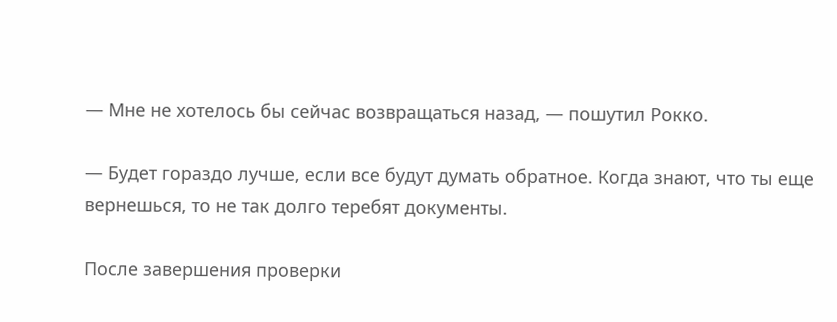— Мне не хотелось бы сейчас возвращаться назад, — пошутил Рокко.

— Будет гораздо лучше, если все будут думать обратное. Когда знают, что ты еще вернешься, то не так долго теребят документы.

После завершения проверки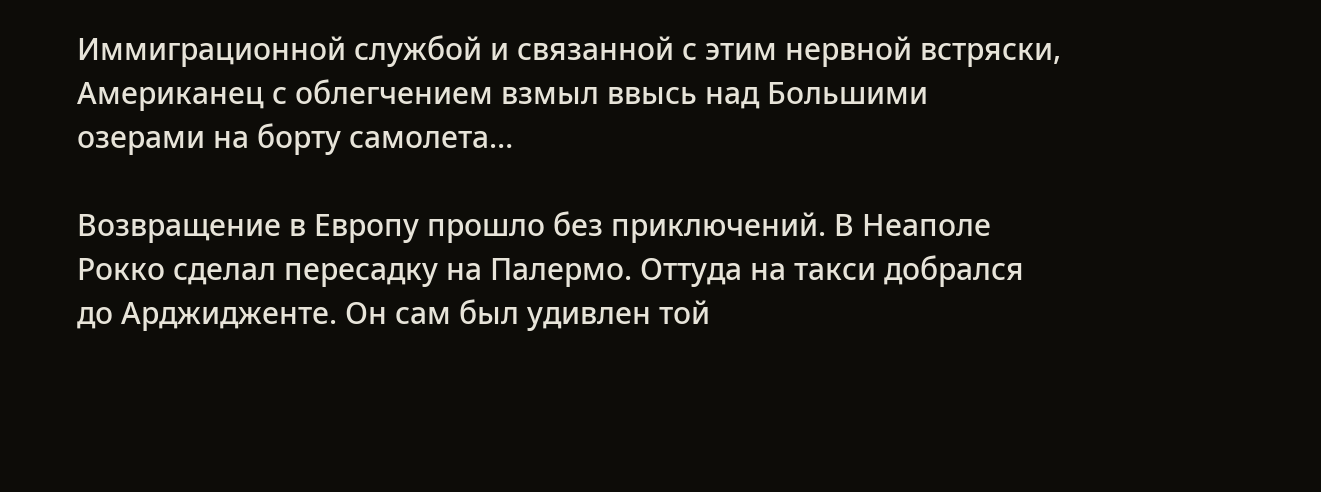Иммиграционной службой и связанной с этим нервной встряски, Американец с облегчением взмыл ввысь над Большими озерами на борту самолета…

Возвращение в Европу прошло без приключений. В Неаполе Рокко сделал пересадку на Палермо. Оттуда на такси добрался до Арджидженте. Он сам был удивлен той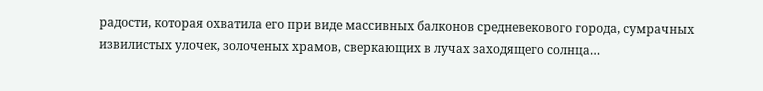радости, которая охватила его при виде массивных балконов средневекового города, сумрачных извилистых улочек, золоченых храмов, сверкающих в лучах заходящего солнца…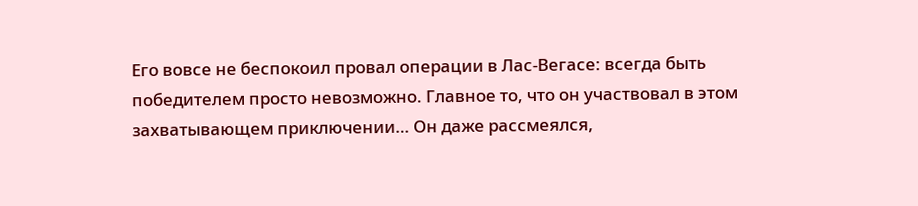Его вовсе не беспокоил провал операции в Лас-Вегасе: всегда быть победителем просто невозможно. Главное то, что он участвовал в этом захватывающем приключении… Он даже рассмеялся,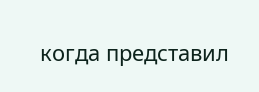когда представил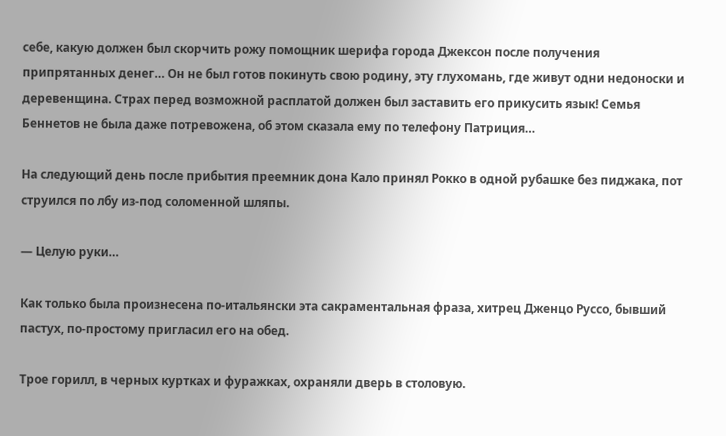себе, какую должен был скорчить рожу помощник шерифа города Джексон после получения припрятанных денег… Он не был готов покинуть свою родину, эту глухомань, где живут одни недоноски и деревенщина. Страх перед возможной расплатой должен был заставить его прикусить язык! Семья Беннетов не была даже потревожена, об этом сказала ему по телефону Патриция…

На следующий день после прибытия преемник дона Кало принял Рокко в одной рубашке без пиджака, пот струился по лбу из-под соломенной шляпы.

— Целую руки…

Как только была произнесена по-итальянски эта сакраментальная фраза, хитрец Дженцо Руссо, бывший пастух, по-простому пригласил его на обед.

Трое горилл, в черных куртках и фуражках, охраняли дверь в столовую.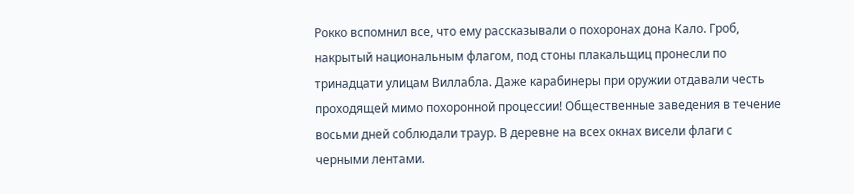Рокко вспомнил все, что ему рассказывали о похоронах дона Кало. Гроб, накрытый национальным флагом, под стоны плакальщиц пронесли по тринадцати улицам Виллабла. Даже карабинеры при оружии отдавали честь проходящей мимо похоронной процессии! Общественные заведения в течение восьми дней соблюдали траур. В деревне на всех окнах висели флаги с черными лентами.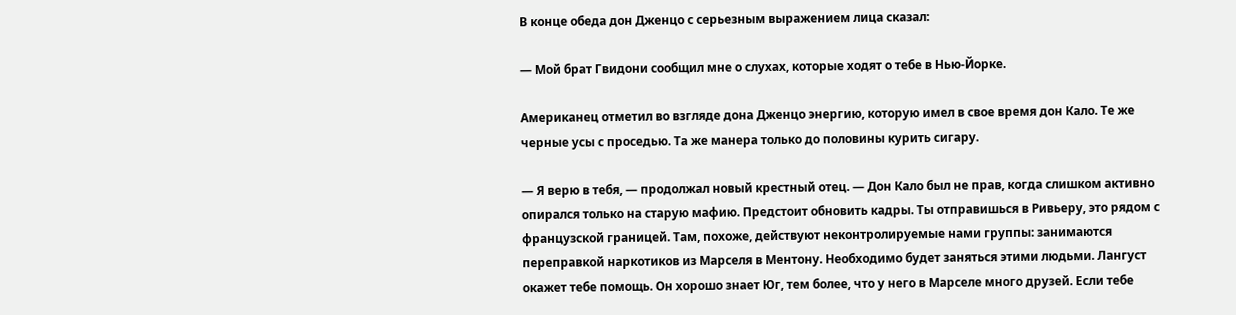В конце обеда дон Дженцо с серьезным выражением лица сказал:

— Мой брат Гвидони сообщил мне о слухах, которые ходят о тебе в Нью-Йорке.

Американец отметил во взгляде дона Дженцо энергию, которую имел в свое время дон Кало. Те же черные усы с проседью. Та же манера только до половины курить сигару.

— Я верю в тебя, — продолжал новый крестный отец. — Дон Кало был не прав, когда слишком активно опирался только на старую мафию. Предстоит обновить кадры. Ты отправишься в Ривьеру, это рядом с французской границей. Там, похоже, действуют неконтролируемые нами группы: занимаются переправкой наркотиков из Марселя в Ментону. Необходимо будет заняться этими людьми. Лангуст окажет тебе помощь. Он хорошо знает Юг, тем более, что у него в Марселе много друзей. Если тебе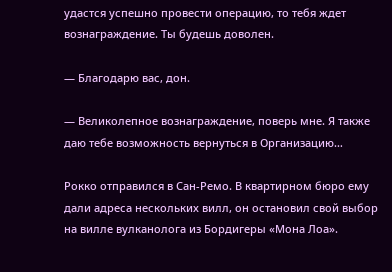удастся успешно провести операцию, то тебя ждет вознаграждение. Ты будешь доволен.

— Благодарю вас, дон.

— Великолепное вознаграждение, поверь мне. Я также даю тебе возможность вернуться в Организацию…

Рокко отправился в Сан-Ремо. В квартирном бюро ему дали адреса нескольких вилл, он остановил свой выбор на вилле вулканолога из Бордигеры «Мона Лоа».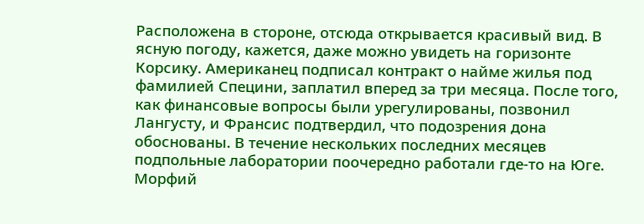Расположена в стороне, отсюда открывается красивый вид. В ясную погоду, кажется, даже можно увидеть на горизонте Корсику. Американец подписал контракт о найме жилья под фамилией Специни, заплатил вперед за три месяца. После того, как финансовые вопросы были урегулированы, позвонил Лангусту, и Франсис подтвердил, что подозрения дона обоснованы. В течение нескольких последних месяцев подпольные лаборатории поочередно работали где-то на Юге. Морфий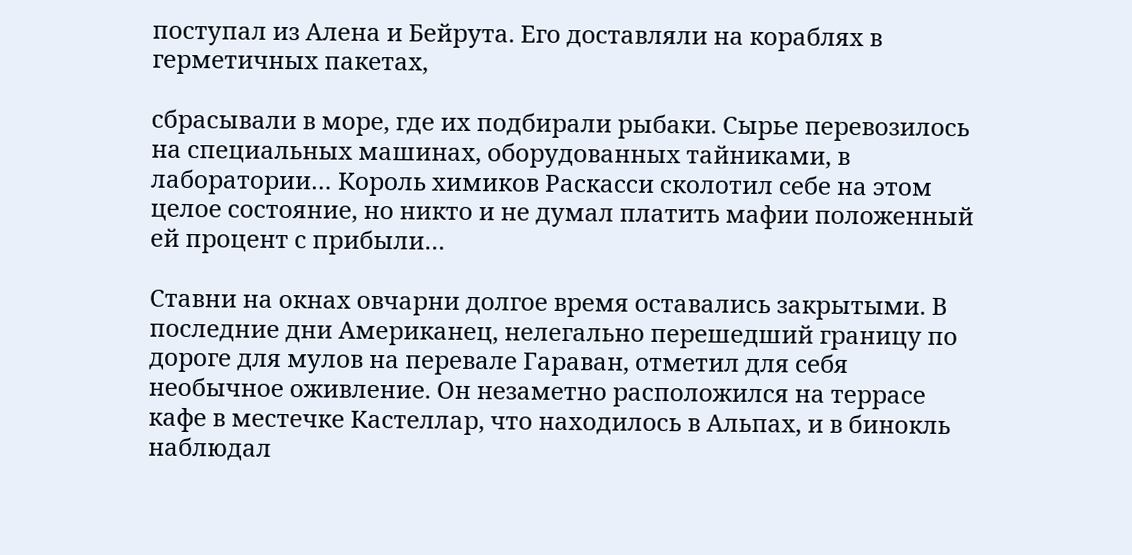поступал из Алена и Бейрута. Его доставляли на кораблях в герметичных пакетах,

сбрасывали в море, где их подбирали рыбаки. Сырье перевозилось на специальных машинах, оборудованных тайниками, в лаборатории… Король химиков Раскасси сколотил себе на этом целое состояние, но никто и не думал платить мафии положенный ей процент с прибыли…

Ставни на окнах овчарни долгое время оставались закрытыми. В последние дни Американец, нелегально перешедший границу по дороге для мулов на перевале Гараван, отметил для себя необычное оживление. Он незаметно расположился на террасе кафе в местечке Кастеллар, что находилось в Альпах, и в бинокль наблюдал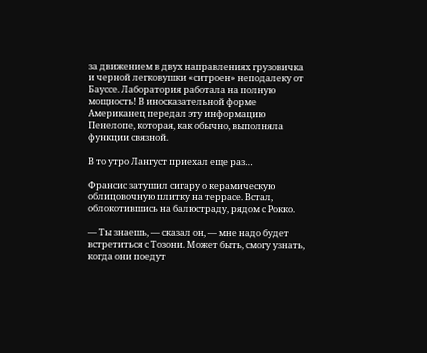за движением в двух направлениях грузовичка и черной легковушки «ситроен» неподалеку от Бауссе. Лаборатория работала на полную мощность! В иносказательной форме Американец передал эту информацию Пенелопе, которая, как обычно, выполняла функции связной.

В то утро Лангуст приехал еще раз…

Франсис затушил сигару о керамическую облицовочную плитку на террасе. Встал, облокотившись на балюстраду, рядом с Рокко.

— Ты знаешь, — сказал он, — мне надо будет встретиться с Тозони. Может быть, смогу узнать, когда они поедут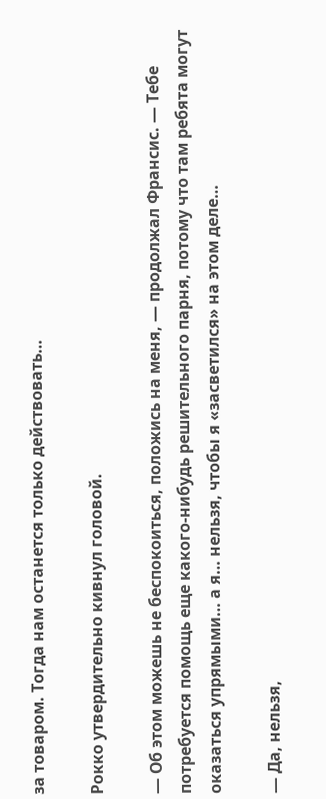за товаром. Тогда нам останется только действовать…

Рокко утвердительно кивнул головой.

— Об этом можешь не беспокоиться, положись на меня, — продолжал Франсис. — Тебе потребуется помощь еще какого-нибудь решительного парня, потому что там ребята могут оказаться упрямыми… а я… нельзя, чтобы я «засветился» на этом деле…

— Да, нельзя,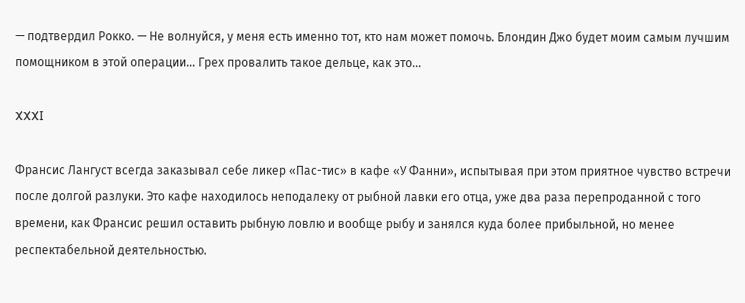— подтвердил Рокко. — Не волнуйся, у меня есть именно тот, кто нам может помочь. Блондин Джо будет моим самым лучшим помощником в этой операции… Грех провалить такое дельце, как это…

XXXI

Франсис Лангуст всегда заказывал себе ликер «Пас-тис» в кафе «У Фанни», испытывая при этом приятное чувство встречи после долгой разлуки. Это кафе находилось неподалеку от рыбной лавки его отца, уже два раза перепроданной с того времени, как Франсис решил оставить рыбную ловлю и вообще рыбу и занялся куда более прибыльной, но менее респектабельной деятельностью.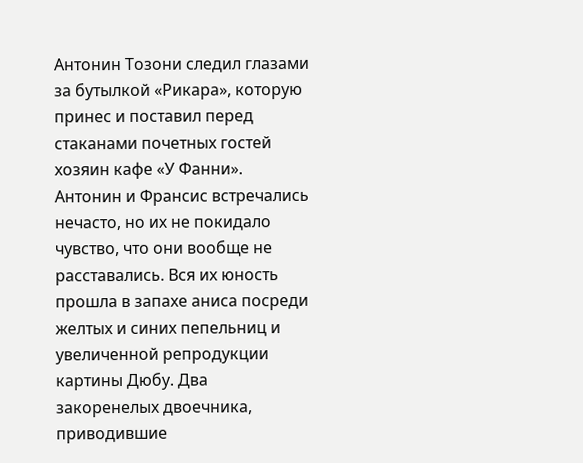Антонин Тозони следил глазами за бутылкой «Рикара», которую принес и поставил перед стаканами почетных гостей хозяин кафе «У Фанни». Антонин и Франсис встречались нечасто, но их не покидало чувство, что они вообще не расставались. Вся их юность прошла в запахе аниса посреди желтых и синих пепельниц и увеличенной репродукции картины Дюбу. Два закоренелых двоечника, приводившие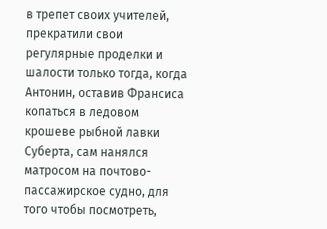в трепет своих учителей, прекратили свои регулярные проделки и шалости только тогда, когда Антонин, оставив Франсиса копаться в ледовом крошеве рыбной лавки Суберта, сам нанялся матросом на почтово-пассажирское судно, для того чтобы посмотреть,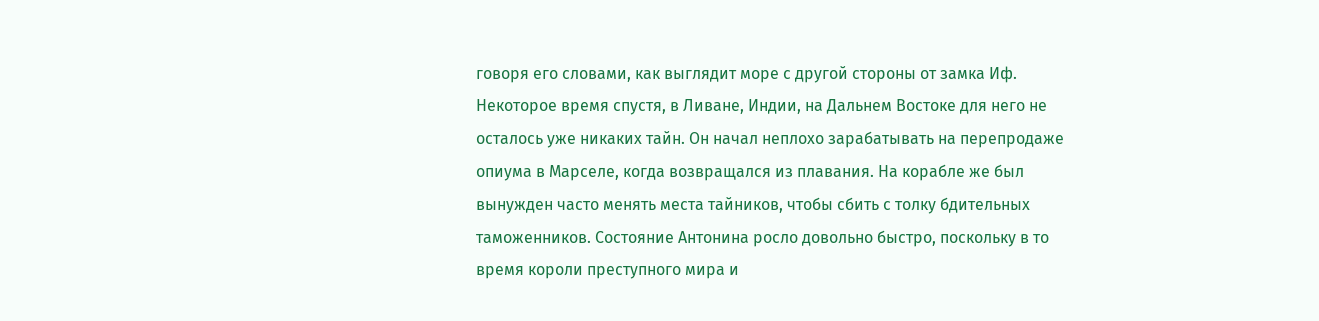говоря его словами, как выглядит море с другой стороны от замка Иф. Некоторое время спустя, в Ливане, Индии, на Дальнем Востоке для него не осталось уже никаких тайн. Он начал неплохо зарабатывать на перепродаже опиума в Марселе, когда возвращался из плавания. На корабле же был вынужден часто менять места тайников, чтобы сбить с толку бдительных таможенников. Состояние Антонина росло довольно быстро, поскольку в то время короли преступного мира и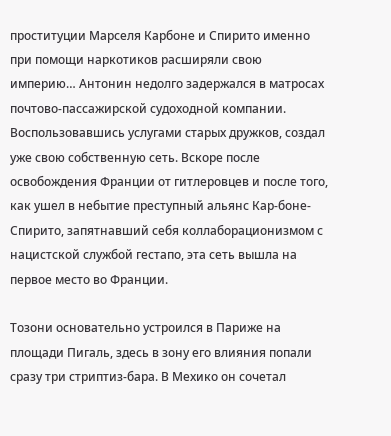проституции Марселя Карбоне и Спирито именно при помощи наркотиков расширяли свою империю… Антонин недолго задержался в матросах почтово-пассажирской судоходной компании. Воспользовавшись услугами старых дружков, создал уже свою собственную сеть. Вскоре после освобождения Франции от гитлеровцев и после того, как ушел в небытие преступный альянс Кар-боне-Спирито, запятнавший себя коллаборационизмом с нацистской службой гестапо, эта сеть вышла на первое место во Франции.

Тозони основательно устроился в Париже на площади Пигаль, здесь в зону его влияния попали сразу три стриптиз-бара. В Мехико он сочетал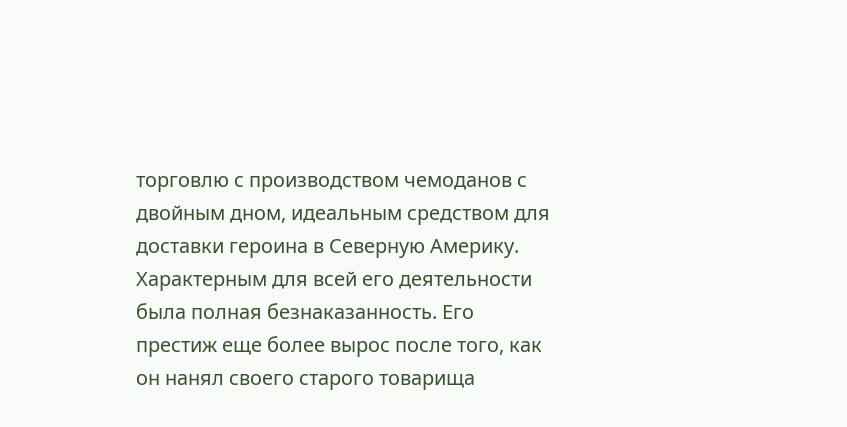торговлю с производством чемоданов с двойным дном, идеальным средством для доставки героина в Северную Америку. Характерным для всей его деятельности была полная безнаказанность. Его престиж еще более вырос после того, как он нанял своего старого товарища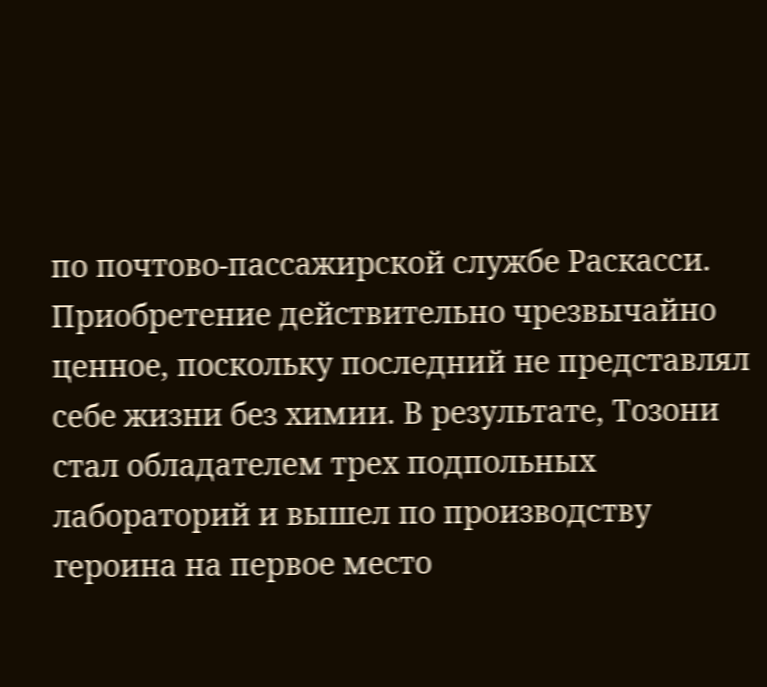по почтово-пассажирской службе Раскасси. Приобретение действительно чрезвычайно ценное, поскольку последний не представлял себе жизни без химии. В результате, Тозони стал обладателем трех подпольных лабораторий и вышел по производству героина на первое место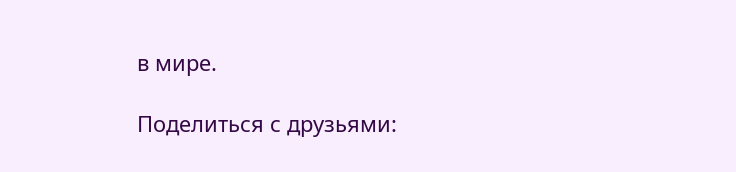в мире.

Поделиться с друзьями: